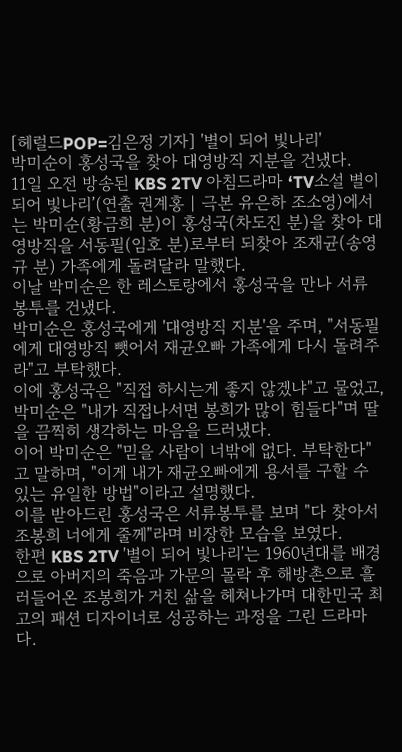[헤럴드POP=김은정 기자] '별이 되어 빛나리'
박미순이 홍성국을 찾아 대영방직 지분을 건냈다.
11일 오전 방송된 KBS 2TV 아침드라마 ‘TV소설 별이 되어 빛나리’(연출 권계홍 | 극본 유은하 조소영)에서는 박미순(황금희 분)이 홍성국(차도진 분)을 찾아 대영방직을 서동필(임호 분)로부터 되찾아 조재균(송영규 분) 가족에게 돌려달라 말했다.
이날 박미순은 한 레스토랑에서 홍성국을 만나 서류 봉투를 건냈다.
박미순은 홍성국에게 '대영방직 지분'을 주며, "서동필에게 대영방직 뺏어서 재균오빠 가족에게 다시 돌려주라"고 부탁했다.
이에 홍성국은 "직접 하시는게 좋지 않겠냐"고 물었고, 박미순은 "내가 직접나서면 봉희가 많이 힘들다"며 딸을 끔찍히 생각하는 마음을 드러냈다.
이어 박미순은 "믿을 사람이 너밖에 없다. 부탁한다"고 말하며, "이게 내가 재균오빠에게 용서를 구할 수 있는 유일한 방법"이라고 설명했다.
이를 받아드린 홍성국은 서류봉투를 보며 "다 찾아서 조봉희 너에게 줄께"라며 비장한 모습을 보였다.
한편 KBS 2TV '별이 되어 빛나리'는 1960년대를 배경으로 아버지의 죽음과 가문의 몰락 후 해방촌으로 흘러들어온 조봉희가 거친 삶을 헤쳐나가며 대한민국 최고의 패션 디자이너로 성공하는 과정을 그린 드라마다.